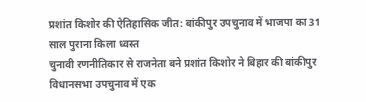प्रशांत किशोर की ऐतिहासिक जीत: बांकीपुर उपचुनाव में भाजपा का 31 साल पुराना किला ध्वस्त
चुनावी रणनीतिकार से राजनेता बने प्रशांत किशोर ने बिहार की बांकीपुर विधानसभा उपचुनाव में एक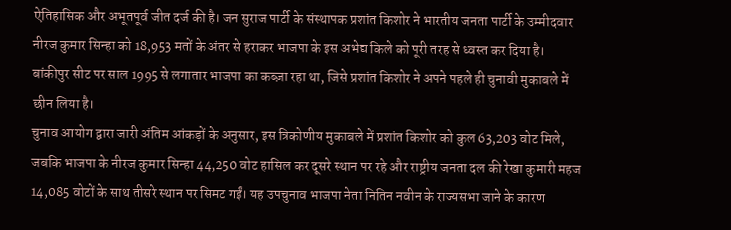ऐतिहासिक और अभूतपूर्व जीत दर्ज की है। जन सुराज पार्टी के संस्थापक प्रशांत किशोर ने भारतीय जनता पार्टी के उम्मीदवार नीरज कुमार सिन्हा को 18,953 मतों के अंतर से हराकर भाजपा के इस अभेद्य किले को पूरी तरह से ध्वस्त कर दिया है। बांकीपुर सीट पर साल 1995 से लगातार भाजपा का कब्ज़ा रहा था, जिसे प्रशांत किशोर ने अपने पहले ही चुनावी मुकाबले में छीन लिया है।
चुनाव आयोग द्वारा जारी अंतिम आंकड़ों के अनुसार, इस त्रिकोणीय मुकाबले में प्रशांत किशोर को कुल 63,203 वोट मिले, जबकि भाजपा के नीरज कुमार सिन्हा 44,250 वोट हासिल कर दूसरे स्थान पर रहे और राष्ट्रीय जनता दल की रेखा कुमारी महज 14,085 वोटों के साथ तीसरे स्थान पर सिमट गईं। यह उपचुनाव भाजपा नेता नितिन नवीन के राज्यसभा जाने के कारण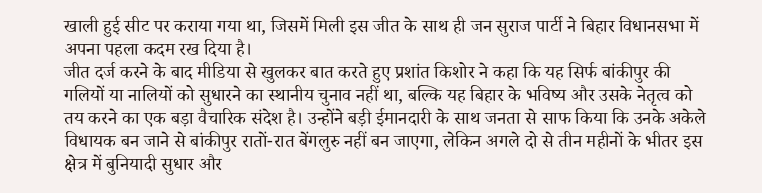खाली हुई सीट पर कराया गया था, जिसमें मिली इस जीत के साथ ही जन सुराज पार्टी ने बिहार विधानसभा में अपना पहला कदम रख दिया है।
जीत दर्ज करने के बाद मीडिया से खुलकर बात करते हुए प्रशांत किशोर ने कहा कि यह सिर्फ बांकीपुर की गलियों या नालियों को सुधारने का स्थानीय चुनाव नहीं था, बल्कि यह बिहार के भविष्य और उसके नेतृत्व को तय करने का एक बड़ा वैचारिक संदेश है। उन्होंने बड़ी ईमानदारी के साथ जनता से साफ किया कि उनके अकेले विधायक बन जाने से बांकीपुर रातों-रात बेंगलुरु नहीं बन जाएगा, लेकिन अगले दो से तीन महीनों के भीतर इस क्षेत्र में बुनियादी सुधार और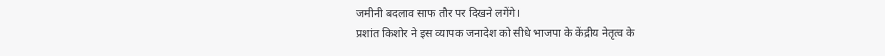जमीनी बदलाव साफ तौर पर दिखने लगेंगे।
प्रशांत किशोर ने इस व्यापक जनादेश को सीधे भाजपा के केंद्रीय नेतृत्व के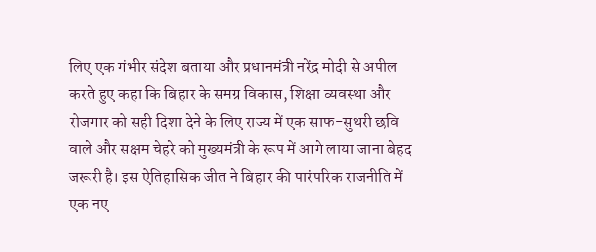लिए एक गंभीर संदेश बताया और प्रधानमंत्री नरेंद्र मोदी से अपील करते हुए कहा कि बिहार के समग्र विकास, शिक्षा व्यवस्था और रोजगार को सही दिशा देने के लिए राज्य में एक साफ-सुथरी छवि वाले और सक्षम चेहरे को मुख्यमंत्री के रूप में आगे लाया जाना बेहद जरूरी है। इस ऐतिहासिक जीत ने बिहार की पारंपरिक राजनीति में एक नए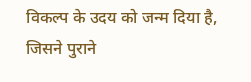विकल्प के उदय को जन्म दिया है, जिसने पुराने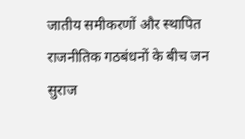जातीय समीकरणों और स्थापित राजनीतिक गठबंधनों के बीच जन सुराज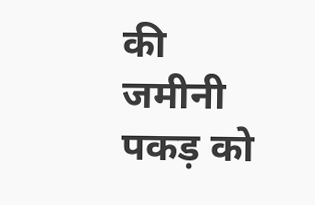की जमीनी पकड़ को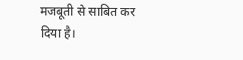मजबूती से साबित कर दिया है।